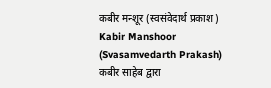कबीर मन्शूर (स्वसंवेदार्थ प्रकाश)
Kabir Manshoor (Svasamvedarth Prakash)
कबीर साहेब द्वारा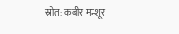स्रोत: कबीर मन्शूर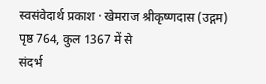स्वसंवेदार्थ प्रकाश · खेमराज श्रीकृष्णदास (उद्गम)
पृष्ठ 764, कुल 1367 में से
संदर्भ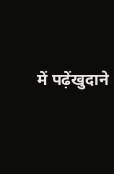में पढ़ेंखुदाने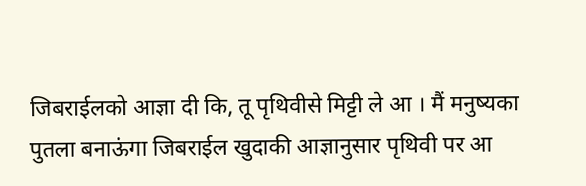जिबराईलको आज्ञा दी कि, तू पृथिवीसे मिट्टी ले आ । मैं मनुष्यका पुतला बनाऊंगा जिबराईल खुदाकी आज्ञानुसार पृथिवी पर आ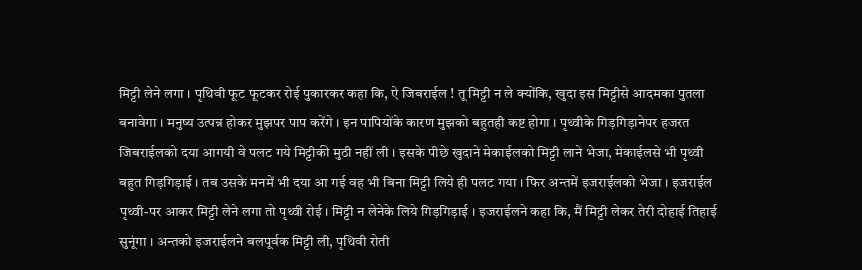मिट्टी लेने लगा । पृथिवी फूट फूटकर रोई पुकारकर कहा कि, ऐ जिबराईल ! तू मिट्टी न ले क्योंकि, खुदा इस मिट्टीसे आदमका पुतला बनावेगा । मनुष्य उत्पन्न होकर मुझपर पाप करेंगे । इन पापियोंके कारण मुझको बहुतही कष्ट होगा । पृथ्वीके गिड़गिड़ानेपर हजरत जिबराईलको दया आगयी वे पलट गये मिट्टीकी मुठी नहीं ली । इसके पीछे खुदाने मेकाईलको मिट्टी लाने भेजा, मेकाईलसे भी पृथ्वी बहुत गिड़गिड़ाई । तब उसके मनमें भी दया आ गई वह भी बिना मिट्टी लिये ही पलट गया । फिर अन्तमें इजराईलको भेजा । इजराईल पृथ्वी-पर आकर मिट्टी लेने लगा तो पृथ्वी रोई । मिट्टी न लेनेके लिये गिड़गिड़ाई । इजराईलने कहा कि, मैं मिट्टी लेकर तेरी दोहाई तिहाई सुनूंगा । अन्तको इजराईलने बलपूर्वक मिट्टी ली, पृथिवी रोती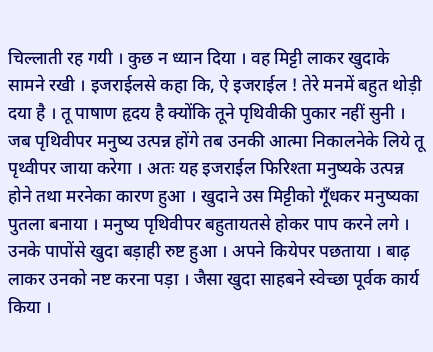चिल्लाती रह गयी । कुछ न ध्यान दिया । वह मिट्टी लाकर खुदाके सामने रखी । इजराईलसे कहा कि, ऐ इजराईल ! तेरे मनमें बहुत थोड़ी दया है । तू पाषाण हृदय है क्योंकि तूने पृथिवीकी पुकार नहीं सुनी । जब पृथिवीपर मनुष्य उत्पन्न होंगे तब उनकी आत्मा निकालनेके लिये तू पृथ्वीपर जाया करेगा । अतः यह इजराईल फिरिश्ता मनुष्यके उत्पन्न होने तथा मरनेका कारण हुआ । खुदाने उस मिट्टीको गूँधकर मनुष्यका पुतला बनाया । मनुष्य पृथिवीपर बहुतायतसे होकर पाप करने लगे । उनके पापोंसे खुदा बड़ाही रुष्ट हुआ । अपने कियेपर पछताया । बाढ़ लाकर उनको नष्ट करना पड़ा । जैसा खुदा साहबने स्वेच्छा पूर्वक कार्य किया ।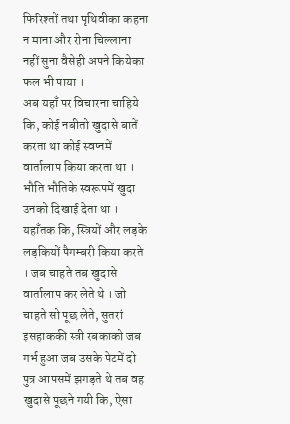फिरिश्तों तथा पृथिवीका कहना न माना और रोना चिल्लाना नहीं सुना वैसेही अपने कियेका फल भी पाया ।
अब यहाँ पर विचारना चाहिये कि, कोई नबीतो खुदासे बातें करता था कोई स्वप्नमें वार्तालाप किया करता था । भौति भौतिके स्वरूपमें खुदा उनको दिखाई देता था । यहाँतक कि, स्त्रियों और लड़के लड़कियों पैगम्बरी किया करते । जब चाहते तब खुदासे वार्तालाप कर लेते थे । जो चाहते सो पूछ लेते, सुतरां इसहाककी स्त्री रबकाको जब गर्भ हुआ जब उसके पेटमें दो पुत्र आपसमें झगड़ते थे तब वह खुदासे पूछने गयी कि, ऐसा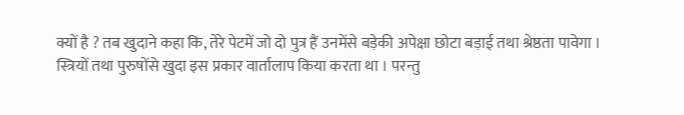क्यों है ? तब खुदाने कहा कि, तेरे पेटमें जो दो पुत्र हैं उनमेंसे बड़ेकी अपेक्षा छोटा बड़ाई तथा श्रेष्ठता पावेगा ।
स्त्रियों तथा पुरुषोंसे खुदा इस प्रकार वार्तालाप किया करता था । परन्तु